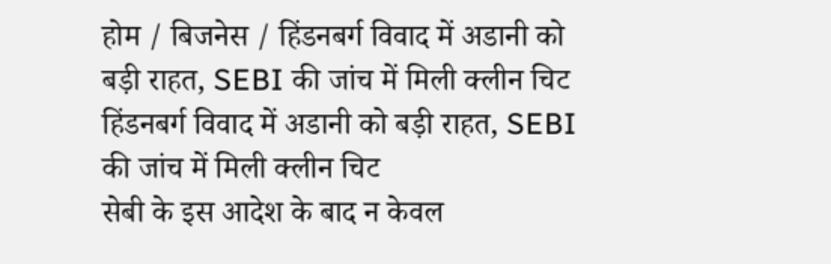होम / बिजनेस / हिंडनबर्ग विवाद में अडानी को बड़ी राहत, SEBI की जांच में मिली क्लीन चिट
हिंडनबर्ग विवाद में अडानी को बड़ी राहत, SEBI की जांच में मिली क्लीन चिट
सेबी के इस आदेश के बाद न केवल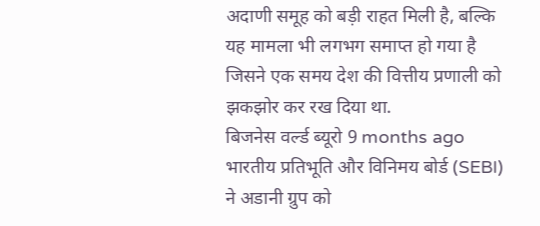अदाणी समूह को बड़ी राहत मिली है, बल्कि यह मामला भी लगभग समाप्त हो गया है जिसने एक समय देश की वित्तीय प्रणाली को झकझोर कर रख दिया था.
बिजनेस वर्ल्ड ब्यूरो 9 months ago
भारतीय प्रतिभूति और विनिमय बोर्ड (SEBI) ने अडानी ग्रुप को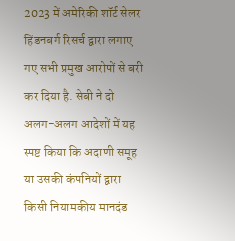2023 में अमेरिकी शॉर्ट सेलर हिंडनबर्ग रिसर्च द्वारा लगाए गए सभी प्रमुख आरोपों से बरी कर दिया है. सेबी ने दो अलग-अलग आदेशों में यह स्पष्ट किया कि अदाणी समूह या उसकी कंपनियों द्वारा किसी नियामकीय मानदंड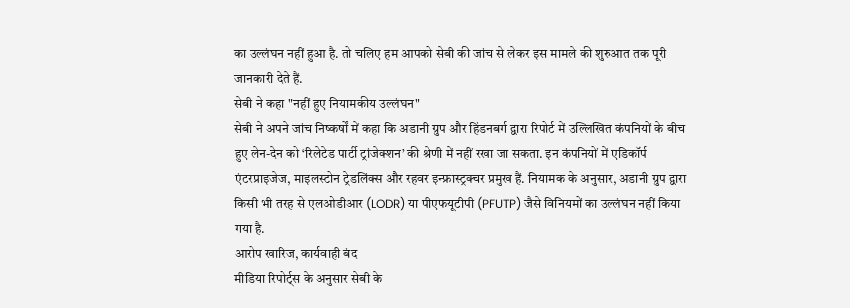का उल्लंघन नहीं हुआ है. तो चलिए हम आपको सेबी की जांच से लेकर इस मामले की शुरुआत तक पूरी जानकारी देते हैं.
सेबी ने कहा "नहीं हुए नियामकीय उल्लंघन"
सेबी ने अपने जांच निष्कर्षों में कहा कि अडानी ग्रुप और हिंडनबर्ग द्वारा रिपोर्ट में उल्लिखित कंपनियों के बीच हुए लेन-देन को ‘रिलेटेड पार्टी ट्रांजेक्शन’ की श्रेणी में नहीं रखा जा सकता. इन कंपनियों में एडिकॉर्प एंटरप्राइजेज, माइलस्टोन ट्रेडलिंक्स और रहवर इन्फ्रास्ट्रक्चर प्रमुख हैं. नियामक के अनुसार, अडानी ग्रुप द्वारा किसी भी तरह से एलओडीआर (LODR) या पीएफयूटीपी (PFUTP) जैसे विनियमों का उल्लंघन नहीं किया गया है.
आरोप खारिज, कार्यवाही बंद
मीडिया रिपोर्ट्स के अनुसार सेबी के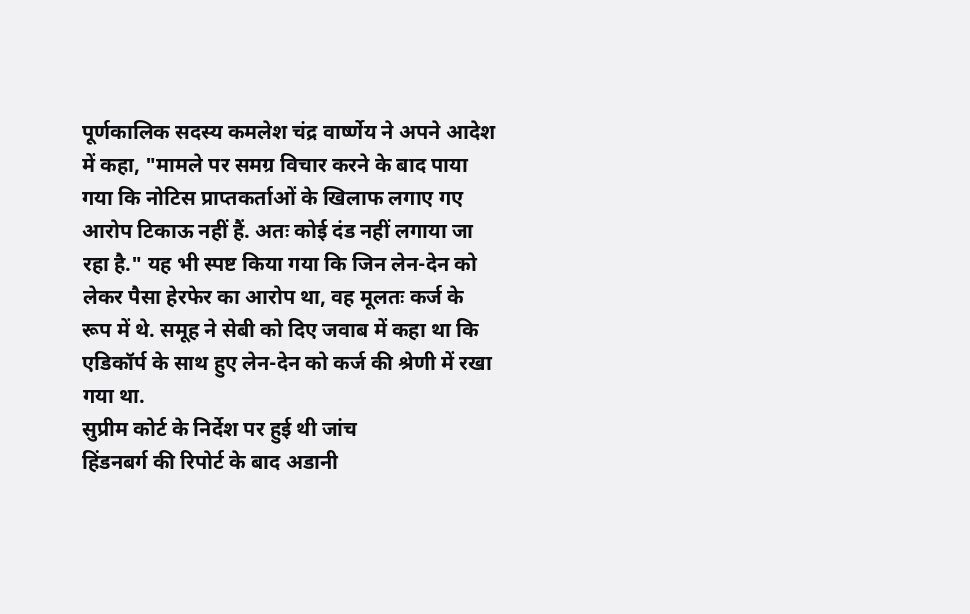पूर्णकालिक सदस्य कमलेश चंद्र वार्ष्णेय ने अपने आदेश में कहा, "मामले पर समग्र विचार करने के बाद पाया गया कि नोटिस प्राप्तकर्ताओं के खिलाफ लगाए गए आरोप टिकाऊ नहीं हैं. अतः कोई दंड नहीं लगाया जा रहा है." यह भी स्पष्ट किया गया कि जिन लेन-देन को लेकर पैसा हेरफेर का आरोप था, वह मूलतः कर्ज के रूप में थे. समूह ने सेबी को दिए जवाब में कहा था कि एडिकॉर्प के साथ हुए लेन-देन को कर्ज की श्रेणी में रखा गया था.
सुप्रीम कोर्ट के निर्देश पर हुई थी जांच
हिंडनबर्ग की रिपोर्ट के बाद अडानी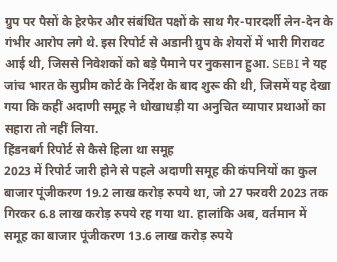ग्रुप पर पैसों के हेरफेर और संबंधित पक्षों के साथ गैर-पारदर्शी लेन-देन के गंभीर आरोप लगे थे. इस रिपोर्ट से अडानी ग्रुप के शेयरों में भारी गिरावट आई थी, जिससे निवेशकों को बड़े पैमाने पर नुकसान हुआ. SEBI ने यह जांच भारत के सुप्रीम कोर्ट के निर्देश के बाद शुरू की थी, जिसमें यह देखा गया कि कहीं अदाणी समूह ने धोखाधड़ी या अनुचित व्यापार प्रथाओं का सहारा तो नहीं लिया.
हिंडनबर्ग रिपोर्ट से कैसे हिला था समूह
2023 में रिपोर्ट जारी होने से पहले अदाणी समूह की कंपनियों का कुल बाजार पूंजीकरण 19.2 लाख करोड़ रुपये था, जो 27 फरवरी 2023 तक गिरकर 6.8 लाख करोड़ रुपये रह गया था. हालांकि अब, वर्तमान में समूह का बाजार पूंजीकरण 13.6 लाख करोड़ रुपये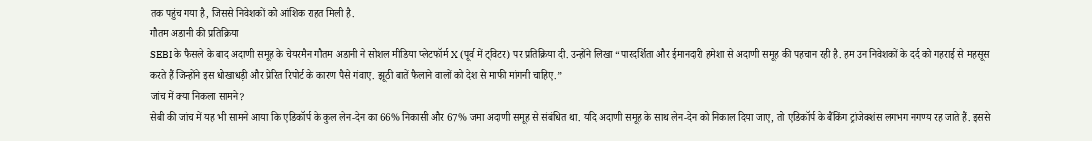तक पहुंच गया है, जिससे निवेशकों को आंशिक राहत मिली है.
गौतम अडानी की प्रतिक्रिया
SEBI के फैसले के बाद अदाणी समूह के चेयरमैन गौतम अडानी ने सोशल मीडिया प्लेटफॉर्म X (पूर्व में ट्विटर) पर प्रतिक्रिया दी. उन्होंने लिखा “पारदर्शिता और ईमानदारी हमेशा से अदाणी समूह की पहचान रही है. हम उन निवेशकों के दर्द को गहराई से महसूस करते हैं जिन्होंने इस धोखाधड़ी और प्रेरित रिपोर्ट के कारण पैसे गंवाए. झूठी बातें फैलाने वालों को देश से माफी मांगनी चाहिए.”
जांच में क्या निकला सामने?
सेबी की जांच में यह भी सामने आया कि एडिकॉर्प के कुल लेन-देन का 66% निकासी और 67% जमा अदाणी समूह से संबंधित था. यदि अदाणी समूह के साथ लेन-देन को निकाल दिया जाए, तो एडिकॉर्प के बैंकिंग ट्रांजेक्शंस लगभग नगण्य रह जाते हैं. इससे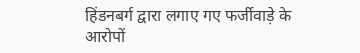हिंडनबर्ग द्वारा लगाए गए फर्जीवाड़े के आरोपों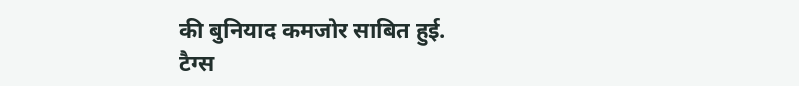की बुनियाद कमजोर साबित हुई.
टैग्स